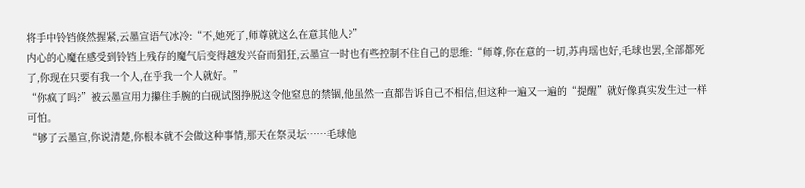将手中铃铛倏然握紧,云墨宣语气冰冷:“不,她死了,师尊就这么在意其他人?”
内心的心魔在感受到铃铛上残存的魔气后变得越发兴奋而猖狂,云墨宣一时也有些控制不住自己的思维:“师尊,你在意的一切,苏冉瑶也好,毛球也罢,全部都死了,你现在只要有我一个人,在乎我一个人就好。”
“你疯了吗?”被云墨宣用力攥住手腕的白砚试图挣脱这令他窒息的禁锢,他虽然一直都告诉自己不相信,但这种一遍又一遍的“提醒”就好像真实发生过一样可怕。
“够了云墨宣,你说清楚,你根本就不会做这种事情,那天在祭灵坛……毛球他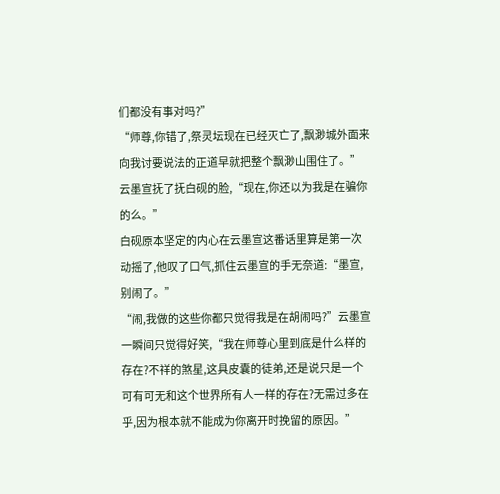们都没有事对吗?”
“师尊,你错了,祭灵坛现在已经灭亡了,飘渺城外面来向我讨要说法的正道早就把整个飘渺山围住了。”云墨宣抚了抚白砚的脸,“现在,你还以为我是在骗你的么。”
白砚原本坚定的内心在云墨宣这番话里算是第一次动摇了,他叹了口气,抓住云墨宣的手无奈道:“墨宣,别闹了。”
“闹,我做的这些你都只觉得我是在胡闹吗?”云墨宣一瞬间只觉得好笑,“我在师尊心里到底是什么样的存在?不祥的煞星,这具皮囊的徒弟,还是说只是一个可有可无和这个世界所有人一样的存在?无需过多在乎,因为根本就不能成为你离开时挽留的原因。”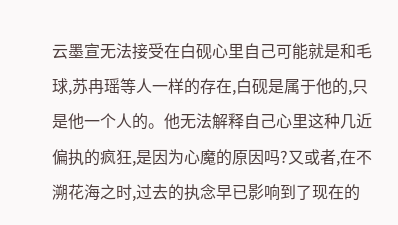云墨宣无法接受在白砚心里自己可能就是和毛球,苏冉瑶等人一样的存在,白砚是属于他的,只是他一个人的。他无法解释自己心里这种几近偏执的疯狂,是因为心魔的原因吗?又或者,在不溯花海之时,过去的执念早已影响到了现在的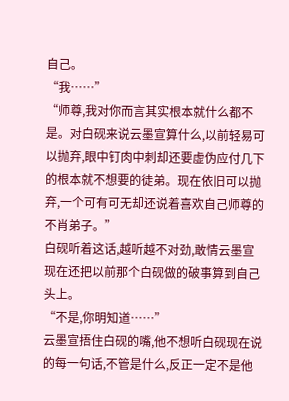自己。
“我……”
“师尊,我对你而言其实根本就什么都不是。对白砚来说云墨宣算什么,以前轻易可以抛弃,眼中钉肉中刺却还要虚伪应付几下的根本就不想要的徒弟。现在依旧可以抛弃,一个可有可无却还说着喜欢自己师尊的不肖弟子。”
白砚听着这话,越听越不对劲,敢情云墨宣现在还把以前那个白砚做的破事算到自己头上。
“不是,你明知道……”
云墨宣捂住白砚的嘴,他不想听白砚现在说的每一句话,不管是什么,反正一定不是他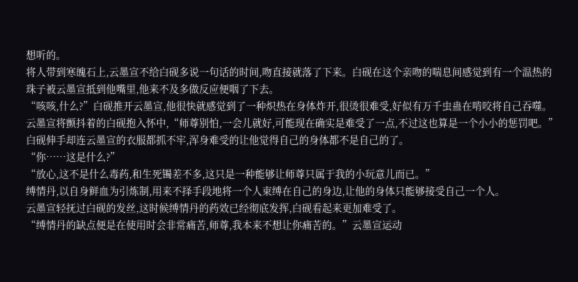想听的。
将人带到寒魄石上,云墨宣不给白砚多说一句话的时间,吻直接就落了下来。白砚在这个亲吻的喘息间感觉到有一个温热的珠子被云墨宣抵到他嘴里,他来不及多做反应便咽了下去。
“咳咳,什么?”白砚推开云墨宣,他很快就感觉到了一种炽热在身体炸开,很烫很难受,好似有万千虫蛊在啃咬将自己吞噬。
云墨宣将颤抖着的白砚抱入怀中,“师尊别怕,一会儿就好,可能现在确实是难受了一点,不过这也算是一个小小的惩罚吧。”
白砚伸手却连云墨宣的衣服都抓不牢,浑身难受的让他觉得自己的身体都不是自己的了。
“你……这是什么?”
“放心,这不是什么毒药,和生死镯差不多,这只是一种能够让师尊只属于我的小玩意儿而已。”
缚情丹,以自身鲜血为引炼制,用来不择手段地将一个人束缚在自己的身边,让他的身体只能够接受自己一个人。
云墨宣轻抚过白砚的发丝,这时候缚情丹的药效已经彻底发挥,白砚看起来更加难受了。
“缚情丹的缺点便是在使用时会非常痛苦,师尊,我本来不想让你痛苦的。”云墨宣运动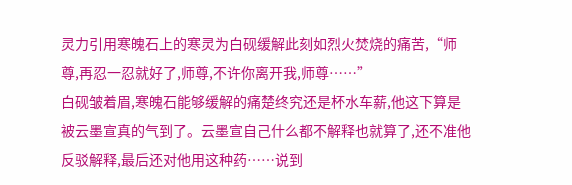灵力引用寒魄石上的寒灵为白砚缓解此刻如烈火焚烧的痛苦,“师尊,再忍一忍就好了,师尊,不许你离开我,师尊……”
白砚皱着眉,寒魄石能够缓解的痛楚终究还是杯水车薪,他这下算是被云墨宣真的气到了。云墨宣自己什么都不解释也就算了,还不准他反驳解释,最后还对他用这种药……说到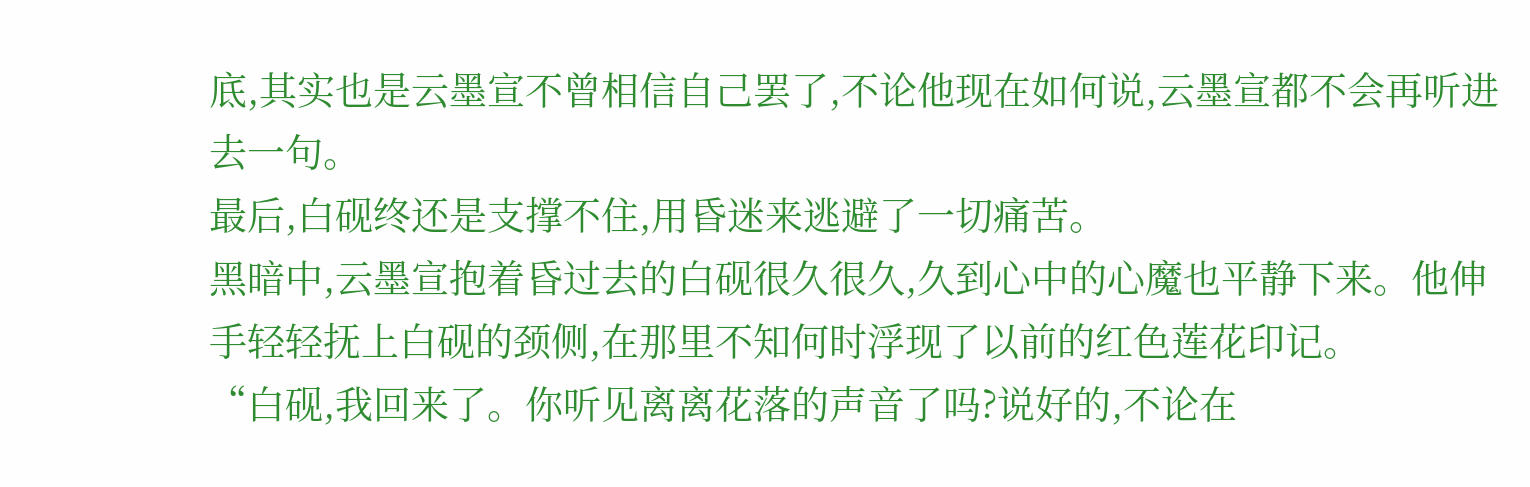底,其实也是云墨宣不曾相信自己罢了,不论他现在如何说,云墨宣都不会再听进去一句。
最后,白砚终还是支撑不住,用昏迷来逃避了一切痛苦。
黑暗中,云墨宣抱着昏过去的白砚很久很久,久到心中的心魔也平静下来。他伸手轻轻抚上白砚的颈侧,在那里不知何时浮现了以前的红色莲花印记。
“白砚,我回来了。你听见离离花落的声音了吗?说好的,不论在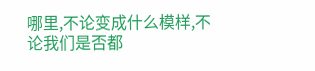哪里,不论变成什么模样,不论我们是否都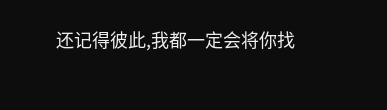还记得彼此,我都一定会将你找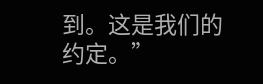到。这是我们的约定。”